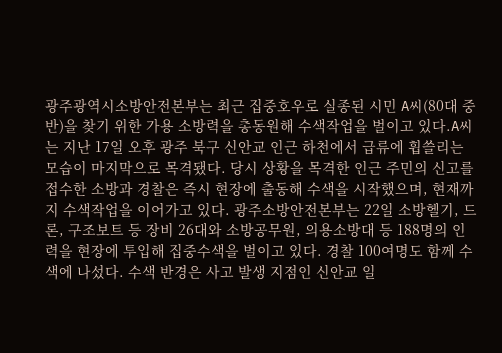광주광역시소방안전본부는 최근 집중호우로 실종된 시민 A씨(80대 중반)을 찾기 위한 가용 소방력을 총동원해 수색작업을 벌이고 있다.A씨는 지난 17일 오후 광주 북구 신안교 인근 하천에서 급류에 휩쓸리는 모습이 마지막으로 목격됐다. 당시 상황을 목격한 인근 주민의 신고를 접수한 소방과 경찰은 즉시 현장에 출동해 수색을 시작했으며, 현재까지 수색작업을 이어가고 있다. 광주소방안전본부는 22일 소방헬기, 드론, 구조보트 등 장비 26대와 소방공무원, 의용소방대 등 188명의 인력을 현장에 투입해 집중수색을 벌이고 있다. 경찰 100여명도 함께 수색에 나섰다. 수색 반경은 사고 발생 지점인 신안교 일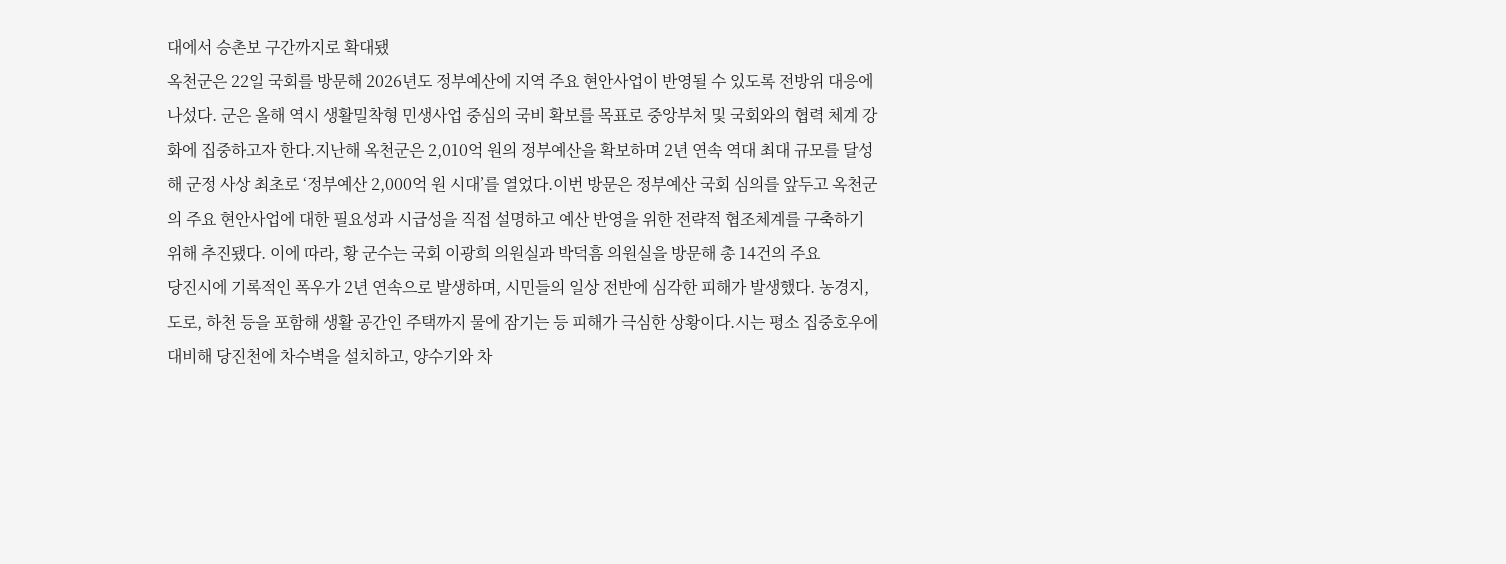대에서 승촌보 구간까지로 확대됐
옥천군은 22일 국회를 방문해 2026년도 정부예산에 지역 주요 현안사업이 반영될 수 있도록 전방위 대응에 나섰다. 군은 올해 역시 생활밀착형 민생사업 중심의 국비 확보를 목표로 중앙부처 및 국회와의 협력 체계 강화에 집중하고자 한다.지난해 옥천군은 2,010억 원의 정부예산을 확보하며 2년 연속 역대 최대 규모를 달성해 군정 사상 최초로 ‘정부예산 2,000억 원 시대’를 열었다.이번 방문은 정부예산 국회 심의를 앞두고 옥천군의 주요 현안사업에 대한 필요성과 시급성을 직접 설명하고 예산 반영을 위한 전략적 협조체계를 구축하기 위해 추진됐다. 이에 따라, 황 군수는 국회 이광희 의원실과 박덕흠 의원실을 방문해 총 14건의 주요
당진시에 기록적인 폭우가 2년 연속으로 발생하며, 시민들의 일상 전반에 심각한 피해가 발생했다. 농경지, 도로, 하천 등을 포함해 생활 공간인 주택까지 물에 잠기는 등 피해가 극심한 상황이다.시는 평소 집중호우에 대비해 당진천에 차수벽을 설치하고, 양수기와 차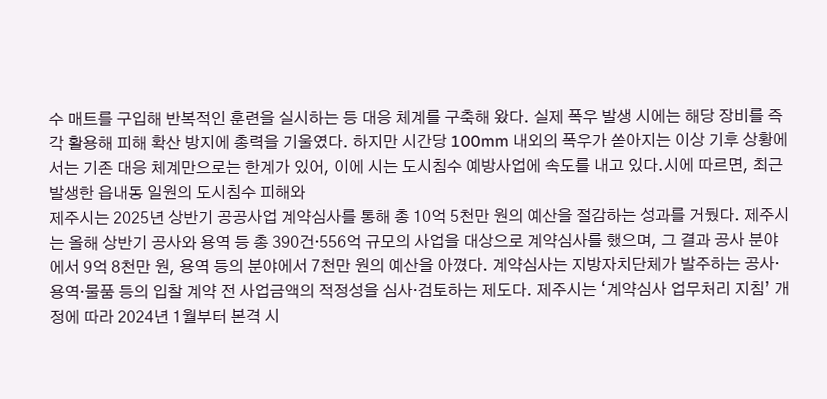수 매트를 구입해 반복적인 훈련을 실시하는 등 대응 체계를 구축해 왔다. 실제 폭우 발생 시에는 해당 장비를 즉각 활용해 피해 확산 방지에 총력을 기울였다. 하지만 시간당 100mm 내외의 폭우가 쏟아지는 이상 기후 상황에서는 기존 대응 체계만으로는 한계가 있어, 이에 시는 도시침수 예방사업에 속도를 내고 있다.시에 따르면, 최근 발생한 읍내동 일원의 도시침수 피해와
제주시는 2025년 상반기 공공사업 계약심사를 통해 총 10억 5천만 원의 예산을 절감하는 성과를 거뒀다. 제주시는 올해 상반기 공사와 용역 등 총 390건·556억 규모의 사업을 대상으로 계약심사를 했으며, 그 결과 공사 분야에서 9억 8천만 원, 용역 등의 분야에서 7천만 원의 예산을 아꼈다. 계약심사는 지방자치단체가 발주하는 공사·용역·물품 등의 입찰 계약 전 사업금액의 적정성을 심사·검토하는 제도다. 제주시는 ‘계약심사 업무처리 지침’ 개정에 따라 2024년 1월부터 본격 시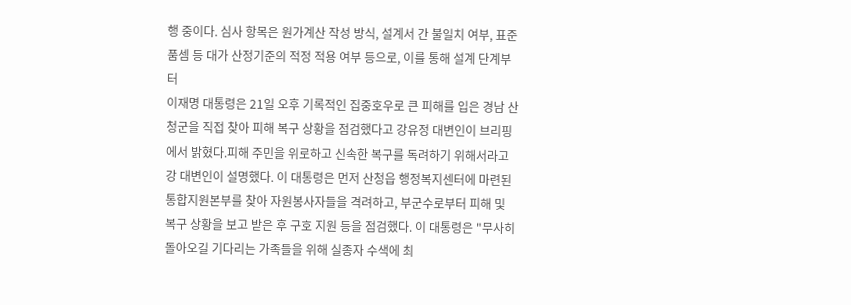행 중이다. 심사 항목은 원가계산 작성 방식, 설계서 간 불일치 여부, 표준품셈 등 대가 산정기준의 적정 적용 여부 등으로, 이를 통해 설계 단계부터
이재명 대통령은 21일 오후 기록적인 집중호우로 큰 피해를 입은 경남 산청군을 직접 찾아 피해 복구 상황을 점검했다고 강유정 대변인이 브리핑에서 밝혔다.피해 주민을 위로하고 신속한 복구를 독려하기 위해서라고 강 대변인이 설명했다. 이 대통령은 먼저 산청읍 행정복지센터에 마련된 통합지원본부를 찾아 자원봉사자들을 격려하고, 부군수로부터 피해 및 복구 상황을 보고 받은 후 구호 지원 등을 점검했다. 이 대통령은 "무사히 돌아오길 기다리는 가족들을 위해 실종자 수색에 최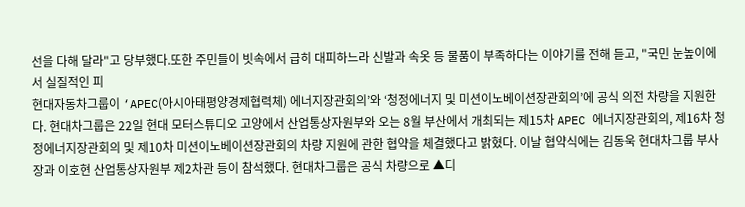선을 다해 달라"고 당부했다.또한 주민들이 빗속에서 급히 대피하느라 신발과 속옷 등 물품이 부족하다는 이야기를 전해 듣고, "국민 눈높이에서 실질적인 피
현대자동차그룹이 ‘APEC(아시아태평양경제협력체) 에너지장관회의’와 ‘청정에너지 및 미션이노베이션장관회의’에 공식 의전 차량을 지원한다. 현대차그룹은 22일 현대 모터스튜디오 고양에서 산업통상자원부와 오는 8월 부산에서 개최되는 제15차 APEC 에너지장관회의, 제16차 청정에너지장관회의 및 제10차 미션이노베이션장관회의 차량 지원에 관한 협약을 체결했다고 밝혔다. 이날 협약식에는 김동욱 현대차그룹 부사장과 이호현 산업통상자원부 제2차관 등이 참석했다. 현대차그룹은 공식 차량으로 ▲디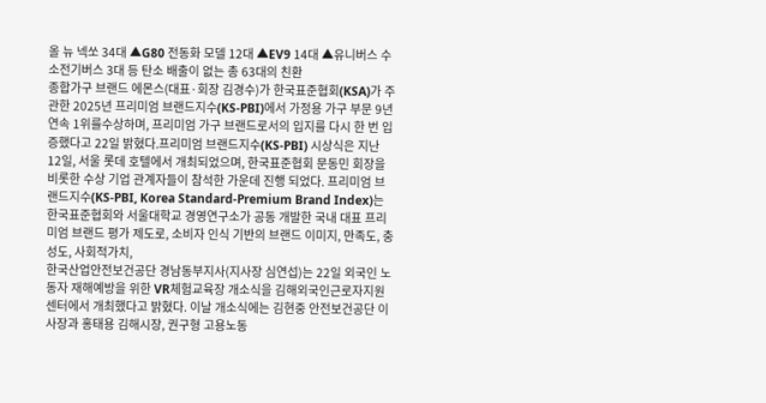올 뉴 넥쏘 34대 ▲G80 전동화 모델 12대 ▲EV9 14대 ▲유니버스 수소전기버스 3대 등 탄소 배출이 없는 총 63대의 친환
종합가구 브랜드 에몬스(대표·회장 김경수)가 한국표준협회(KSA)가 주관한 2025년 프리미엄 브랜드지수(KS-PBI)에서 가정용 가구 부문 9년 연속 1위를수상하며, 프리미엄 가구 브랜드로서의 입지를 다시 한 번 입증했다고 22일 밝혔다.프리미엄 브랜드지수(KS-PBI) 시상식은 지난 12일, 서울 롯데 호텔에서 개최되었으며, 한국표준협회 문동민 회장을 비롯한 수상 기업 관계자들이 참석한 가운데 진행 되었다. 프리미엄 브랜드지수(KS-PBI, Korea Standard-Premium Brand Index)는 한국표준협회와 서울대학교 경영연구소가 공동 개발한 국내 대표 프리미엄 브랜드 평가 제도로, 소비자 인식 기반의 브랜드 이미지, 만족도, 충성도, 사회적가치,
한국산업안전보건공단 경남동부지사(지사장 심연섭)는 22일 외국인 노동자 재해예방을 위한 VR체험교육장 개소식을 김해외국인근로자지원센터에서 개최했다고 밝혔다. 이날 개소식에는 김현중 안전보건공단 이사장과 홍태용 김해시장, 권구형 고용노동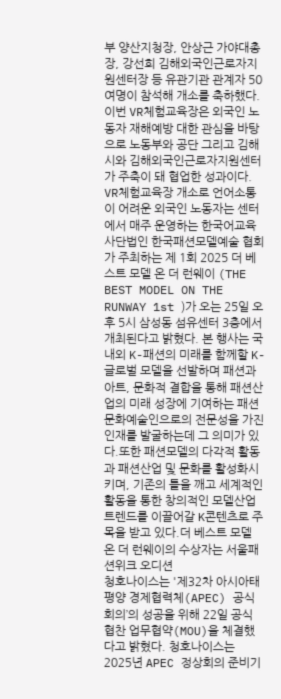부 양산지청장, 안상근 가야대총장, 강선희 김해외국인근로자지원센터장 등 유관기관 관계자 50여명이 참석해 개소를 축하했다. 이번 VR체험교육장은 외국인 노동자 재해예방 대한 관심을 바탕으로 노동부와 공단 그리고 김해시와 김해외국인근로자지원센터가 주축이 돼 협업한 성과이다. VR체험교육장 개소로 언어소통이 어려운 외국인 노동자는 센터에서 매주 운영하는 한국어교육
사단법인 한국패션모델예술 협회가 주최하는 제 1회 2025 더 베스트 모델 온 더 런웨이 (THE BEST MODEL ON THE RUNWAY 1st )가 오는 25일 오후 5시 삼성동 섬유센터 3층에서 개최된다고 밝혔다. 본 행사는 국내외 K-패션의 미래를 함께할 K-글로벌 모델을 선발하며 패션과 아트, 문화적 결합을 통해 패션산업의 미래 성장에 기여하는 패션문화예술인으로의 전문성을 가진 인재를 발굴하는데 그 의미가 있다.또한 패션모델의 다각적 활동과 패션산업 및 문화를 활성화시키며, 기존의 틀을 깨고 세계적인 활동을 통한 창의적인 모델산업 트렌드를 이끌어갈 K콘텐츠로 주목을 받고 있다.더 베스트 모델 온 더 런웨이의 수상자는 서울패션위크 오디션
청호나이스는 '제32차 아시아태평양 경제협력체(APEC) 공식회의’의 성공을 위해 22일 공식 협찬 업무협약(MOU)을 체결했다고 밝혔다. 청호나이스는 2025년 APEC 정상회의 준비기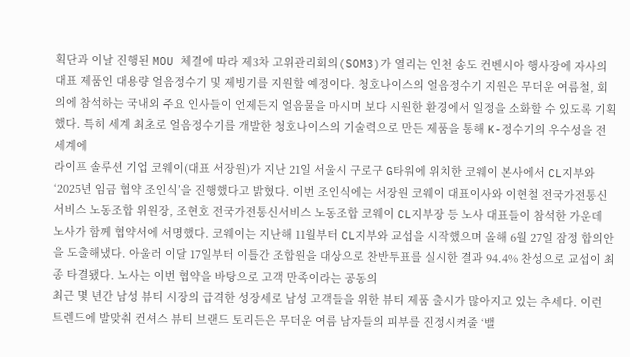획단과 이날 진행된 MOU 체결에 따라 제3차 고위관리회의(SOM3)가 열리는 인천 송도 컨벤시아 행사장에 자사의 대표 제품인 대용량 얼음정수기 및 제빙기를 지원할 예정이다. 청호나이스의 얼음정수기 지원은 무더운 여름철, 회의에 참석하는 국내외 주요 인사들이 언제든지 얼음물을 마시며 보다 시원한 환경에서 일정을 소화할 수 있도록 기획했다. 특히 세계 최초로 얼음정수기를 개발한 청호나이스의 기술력으로 만든 제품을 통해 K-정수기의 우수성을 전 세계에
라이프 솔루션 기업 코웨이(대표 서장원)가 지난 21일 서울시 구로구 G타워에 위치한 코웨이 본사에서 CL지부와 ‘2025년 임금 협약 조인식’을 진행했다고 밝혔다. 이번 조인식에는 서장원 코웨이 대표이사와 이현철 전국가전통신서비스 노동조합 위원장, 조현호 전국가전통신서비스 노동조합 코웨이 CL지부장 등 노사 대표들이 참석한 가운데 노사가 함께 협약서에 서명했다. 코웨이는 지난해 11월부터 CL지부와 교섭을 시작했으며 올해 6월 27일 잠정 합의안을 도출해냈다. 아울러 이달 17일부터 이틀간 조합원을 대상으로 찬반투표를 실시한 결과 94.4% 찬성으로 교섭이 최종 타결됐다. 노사는 이번 협약을 바탕으로 고객 만족이라는 공동의
최근 몇 년간 남성 뷰티 시장의 급격한 성장세로 남성 고객들을 위한 뷰티 제품 출시가 많아지고 있는 추세다. 이런 트렌드에 발맞춰 컨셔스 뷰티 브랜드 토리든은 무더운 여름 남자들의 피부를 진정시켜줄 ‘밸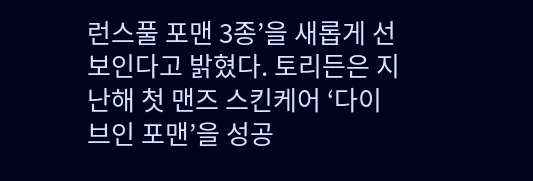런스풀 포맨 3종’을 새롭게 선보인다고 밝혔다. 토리든은 지난해 첫 맨즈 스킨케어 ‘다이브인 포맨’을 성공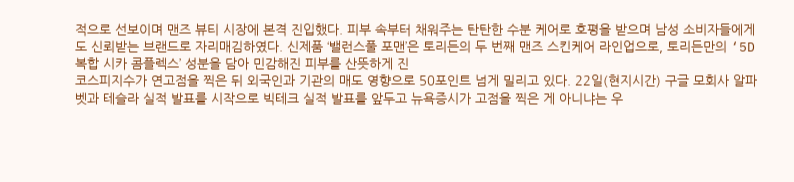적으로 선보이며 맨즈 뷰티 시장에 본격 진입했다. 피부 속부터 채워주는 탄탄한 수분 케어로 호평을 받으며 남성 소비자들에게도 신뢰받는 브랜드로 자리매김하였다. 신제품 ‘밸런스풀 포맨’은 토리든의 두 번째 맨즈 스킨케어 라인업으로, 토리든만의 ‘5D 복합 시카 콤플렉스’ 성분을 담아 민감해진 피부를 산뜻하게 진
코스피지수가 연고점을 찍은 뒤 외국인과 기관의 매도 영향으로 50포인트 넘게 밀리고 있다. 22일(현지시간) 구글 모회사 알파벳과 테슬라 실적 발표를 시작으로 빅테크 실적 발표를 앞두고 뉴욕증시가 고점을 찍은 게 아니냐는 우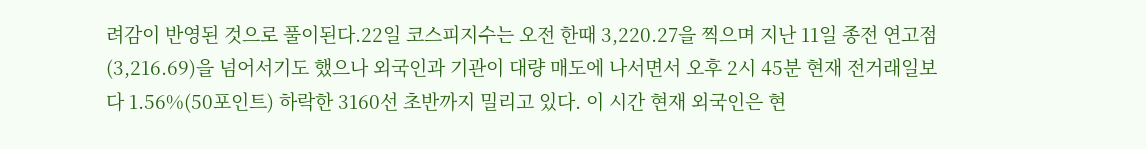려감이 반영된 것으로 풀이된다.22일 코스피지수는 오전 한때 3,220.27을 찍으며 지난 11일 종전 연고점(3,216.69)을 넘어서기도 했으나 외국인과 기관이 대량 매도에 나서면서 오후 2시 45분 현재 전거래일보다 1.56%(50포인트) 하락한 3160선 초반까지 밀리고 있다. 이 시간 현재 외국인은 현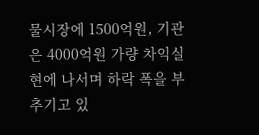물시장에 1500억원, 기관은 4000억원 가량 차익실현에 나서며 하락 폭을 부추기고 있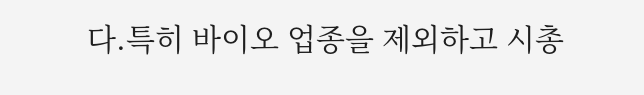다.특히 바이오 업종을 제외하고 시총